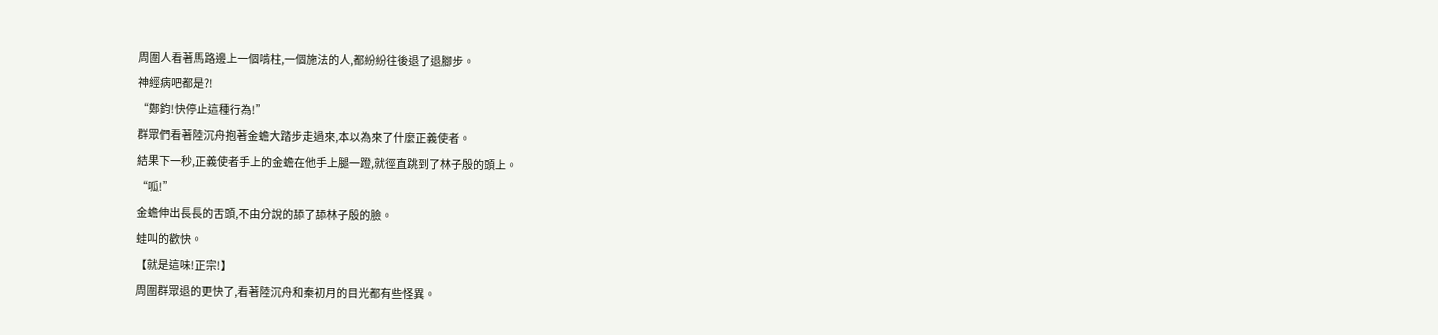周圍人看著馬路邊上一個啃柱,一個施法的人,都紛紛往後退了退腳步。
神經病吧都是?!
“鄭鈞!快停止這種行為!”
群眾們看著陸沉舟抱著金蟾大踏步走過來,本以為來了什麼正義使者。
結果下一秒,正義使者手上的金蟾在他手上腿一蹬,就徑直跳到了林子殷的頭上。
“呱!”
金蟾伸出長長的舌頭,不由分說的舔了舔林子殷的臉。
蛙叫的歡快。
【就是這味!正宗!】
周圍群眾退的更快了,看著陸沉舟和秦初月的目光都有些怪異。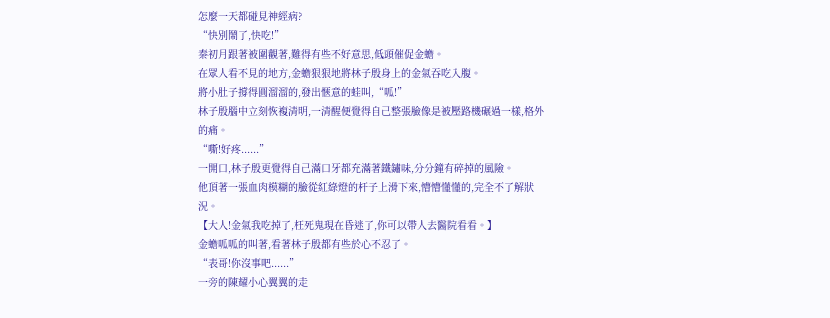怎麼一天都碰見神經病?
“快別鬧了,快吃!”
秦初月跟著被圍觀著,難得有些不好意思,低頭催促金蟾。
在眾人看不見的地方,金蟾狠狠地將林子殷身上的金氣吞吃入腹。
將小肚子撐得圓溜溜的,發出愜意的蛙叫,“呱!”
林子殷腦中立刻恢複清明,一清醒便覺得自己整張臉像是被壓路機碾過一樣,格外的痛。
“嘶!好疼......”
一開口,林子殷更覺得自己滿口牙都充滿著鐵鏽味,分分鐘有碎掉的風險。
他頂著一張血肉模糊的臉從紅綠燈的杆子上滑下來,懵懵懂懂的,完全不了解狀況。
【大人!金氣我吃掉了,枉死鬼現在昏迷了,你可以帶人去醫院看看。】
金蟾呱呱的叫著,看著林子殷都有些於心不忍了。
“表哥!你沒事吧......”
一旁的陳耀小心翼翼的走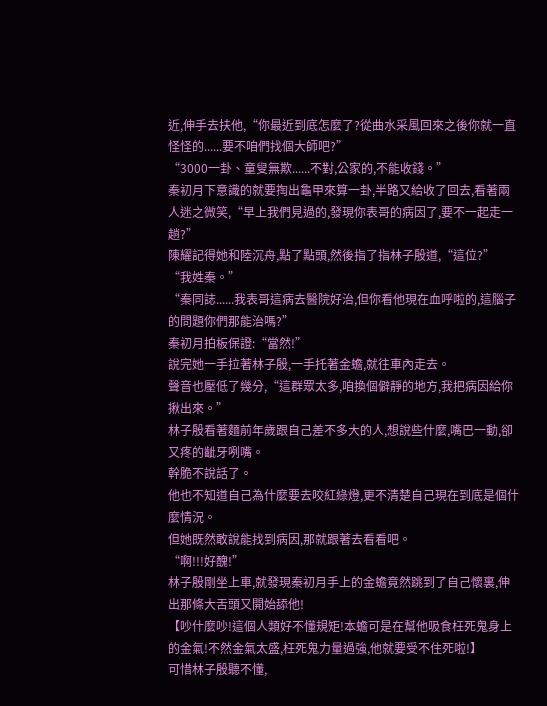近,伸手去扶他,“你最近到底怎麼了?從曲水采風回來之後你就一直怪怪的......要不咱們找個大師吧?”
“3000一卦、童叟無欺......不對,公家的,不能收錢。”
秦初月下意識的就要掏出龜甲來算一卦,半路又給收了回去,看著兩人迷之微笑,“早上我們見過的,發現你表哥的病因了,要不一起走一趟?”
陳耀記得她和陸沉舟,點了點頭,然後指了指林子殷道,“這位?”
“我姓秦。”
“秦同誌......我表哥這病去醫院好治,但你看他現在血呼啦的,這腦子的問題你們那能治嗎?”
秦初月拍板保證:“當然!”
說完她一手拉著林子殷,一手托著金蟾,就往車內走去。
聲音也壓低了幾分,“這群眾太多,咱換個僻靜的地方,我把病因給你揪出來。”
林子殷看著麵前年歲跟自己差不多大的人,想說些什麼,嘴巴一動,卻又疼的齜牙咧嘴。
幹脆不說話了。
他也不知道自己為什麼要去咬紅綠燈,更不清楚自己現在到底是個什麼情況。
但她既然敢說能找到病因,那就跟著去看看吧。
“啊!!!好醜!”
林子殷剛坐上車,就發現秦初月手上的金蟾竟然跳到了自己懷裏,伸出那條大舌頭又開始舔他!
【吵什麼吵!這個人類好不懂規矩!本蟾可是在幫他吸食枉死鬼身上的金氣!不然金氣太盛,枉死鬼力量過強,他就要受不住死啦!】
可惜林子殷聽不懂,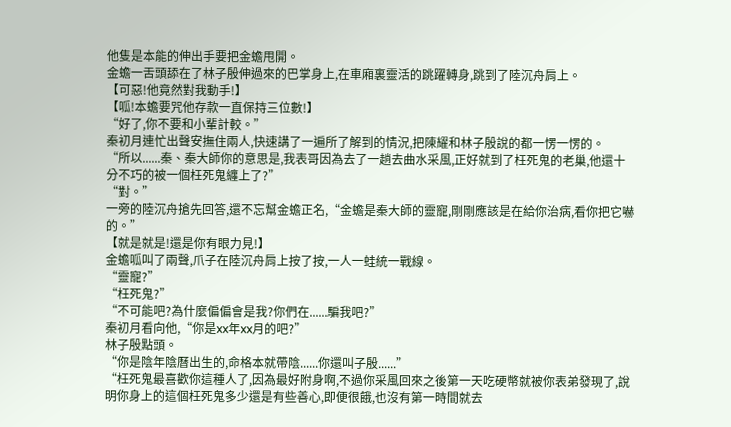他隻是本能的伸出手要把金蟾甩開。
金蟾一舌頭舔在了林子殷伸過來的巴掌身上,在車廂裏靈活的跳躍轉身,跳到了陸沉舟肩上。
【可惡!他竟然對我動手!】
【呱!本蟾要咒他存款一直保持三位數!】
“好了,你不要和小輩計較。”
秦初月連忙出聲安撫住兩人,快速講了一遍所了解到的情況,把陳耀和林子殷說的都一愣一愣的。
“所以......秦、秦大師你的意思是,我表哥因為去了一趟去曲水采風,正好就到了枉死鬼的老巢,他還十分不巧的被一個枉死鬼纏上了?”
“對。”
一旁的陸沉舟搶先回答,還不忘幫金蟾正名,“金蟾是秦大師的靈寵,剛剛應該是在給你治病,看你把它嚇的。”
【就是就是!還是你有眼力見!】
金蟾呱叫了兩聲,爪子在陸沉舟肩上按了按,一人一蛙統一戰線。
“靈寵?”
“枉死鬼?”
“不可能吧?為什麼偏偏會是我?你們在......騙我吧?”
秦初月看向他,“你是xx年xx月的吧?”
林子殷點頭。
“你是陰年陰曆出生的,命格本就帶陰......你還叫子殷......”
“枉死鬼最喜歡你這種人了,因為最好附身啊,不過你采風回來之後第一天吃硬幣就被你表弟發現了,說明你身上的這個枉死鬼多少還是有些善心,即便很餓,也沒有第一時間就去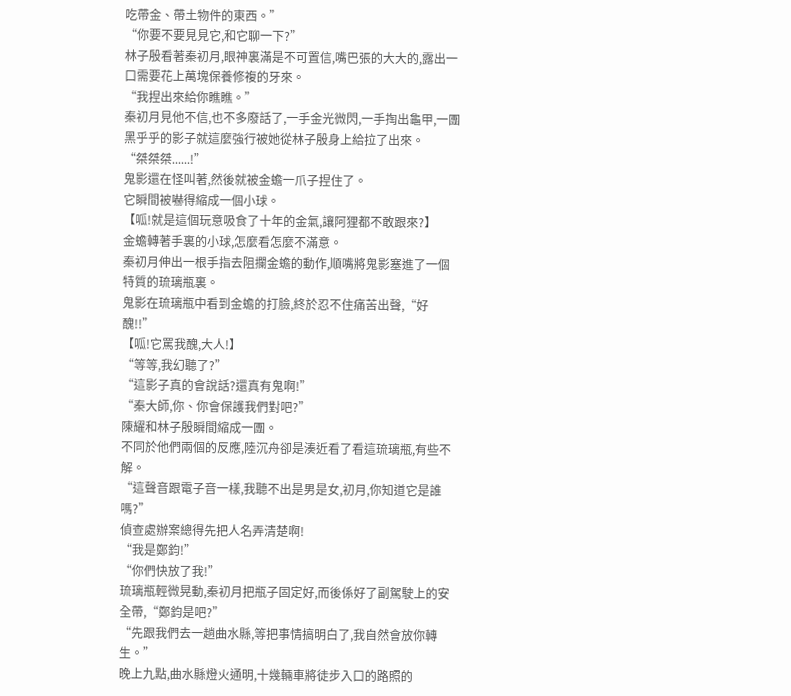吃帶金、帶土物件的東西。”
“你要不要見見它,和它聊一下?”
林子殷看著秦初月,眼神裏滿是不可置信,嘴巴張的大大的,露出一口需要花上萬塊保養修複的牙來。
“我捏出來給你瞧瞧。”
秦初月見他不信,也不多廢話了,一手金光微閃,一手掏出龜甲,一團黑乎乎的影子就這麼強行被她從林子殷身上給拉了出來。
“桀桀桀......!”
鬼影還在怪叫著,然後就被金蟾一爪子捏住了。
它瞬間被嚇得縮成一個小球。
【呱!就是這個玩意吸食了十年的金氣,讓阿狸都不敢跟來?】
金蟾轉著手裏的小球,怎麼看怎麼不滿意。
秦初月伸出一根手指去阻攔金蟾的動作,順嘴將鬼影塞進了一個特質的琉璃瓶裏。
鬼影在琉璃瓶中看到金蟾的打臉,終於忍不住痛苦出聲,“好醜!!”
【呱!它罵我醜,大人!】
“等等,我幻聽了?”
“這影子真的會說話?還真有鬼啊!”
“秦大師,你、你會保護我們對吧?”
陳耀和林子殷瞬間縮成一團。
不同於他們兩個的反應,陸沉舟卻是湊近看了看這琉璃瓶,有些不解。
“這聲音跟電子音一樣,我聽不出是男是女,初月,你知道它是誰嗎?”
偵查處辦案總得先把人名弄清楚啊!
“我是鄭鈞!”
“你們快放了我!”
琉璃瓶輕微晃動,秦初月把瓶子固定好,而後係好了副駕駛上的安全帶,“鄭鈞是吧?”
“先跟我們去一趟曲水縣,等把事情搞明白了,我自然會放你轉生。”
晚上九點,曲水縣燈火通明,十幾輛車將徒步入口的路照的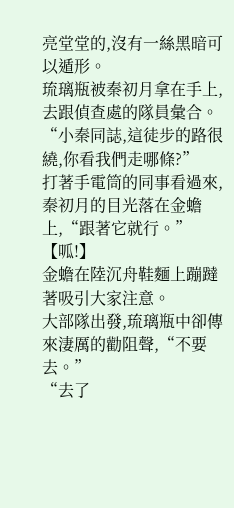亮堂堂的,沒有一絲黑暗可以遁形。
琉璃瓶被秦初月拿在手上,去跟偵查處的隊員彙合。
“小秦同誌,這徒步的路很繞,你看我們走哪條?”
打著手電筒的同事看過來,秦初月的目光落在金蟾上,“跟著它就行。”
【呱!】
金蟾在陸沉舟鞋麵上蹦躂著吸引大家注意。
大部隊出發,琉璃瓶中卻傳來淒厲的勸阻聲,“不要去。”
“去了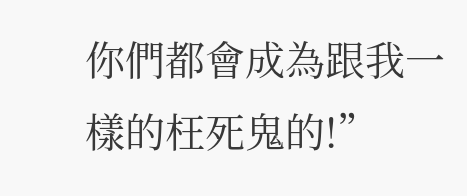你們都會成為跟我一樣的枉死鬼的!”